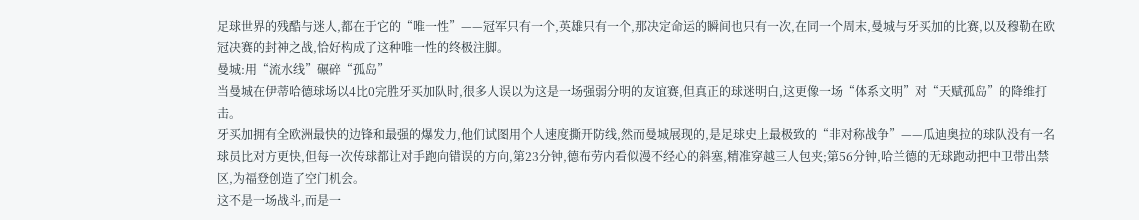足球世界的残酷与迷人,都在于它的“唯一性”——冠军只有一个,英雄只有一个,那决定命运的瞬间也只有一次,在同一个周末,曼城与牙买加的比赛,以及穆勒在欧冠决赛的封神之战,恰好构成了这种唯一性的终极注脚。
曼城:用“流水线”碾碎“孤岛”
当曼城在伊蒂哈德球场以4比0完胜牙买加队时,很多人误以为这是一场强弱分明的友谊赛,但真正的球迷明白,这更像一场“体系文明”对“天赋孤岛”的降维打击。
牙买加拥有全欧洲最快的边锋和最强的爆发力,他们试图用个人速度撕开防线,然而曼城展现的,是足球史上最极致的“非对称战争”——瓜迪奥拉的球队没有一名球员比对方更快,但每一次传球都让对手跑向错误的方向,第23分钟,德布劳内看似漫不经心的斜塞,精准穿越三人包夹;第56分钟,哈兰德的无球跑动把中卫带出禁区,为福登创造了空门机会。
这不是一场战斗,而是一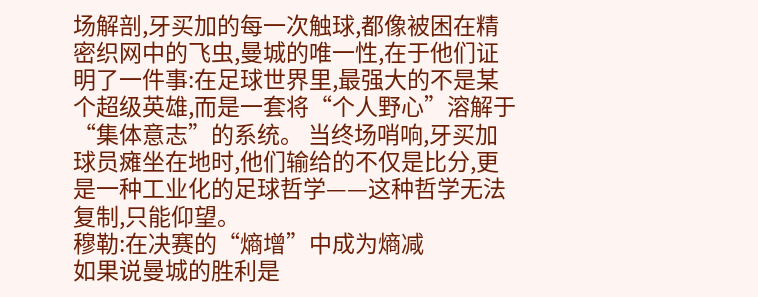场解剖,牙买加的每一次触球,都像被困在精密织网中的飞虫,曼城的唯一性,在于他们证明了一件事:在足球世界里,最强大的不是某个超级英雄,而是一套将“个人野心”溶解于“集体意志”的系统。 当终场哨响,牙买加球员瘫坐在地时,他们输给的不仅是比分,更是一种工业化的足球哲学——这种哲学无法复制,只能仰望。
穆勒:在决赛的“熵增”中成为熵减
如果说曼城的胜利是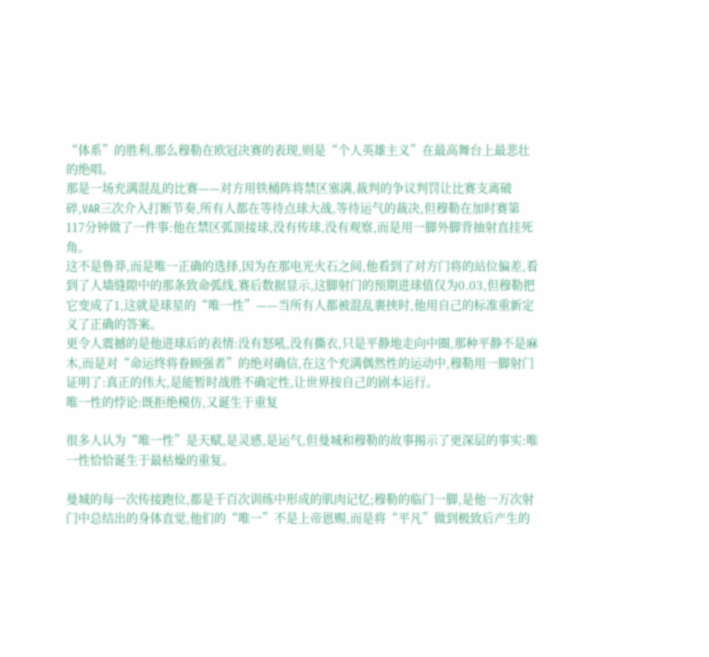“体系”的胜利,那么穆勒在欧冠决赛的表现,则是“个人英雄主义”在最高舞台上最悲壮的绝唱。
那是一场充满混乱的比赛——对方用铁桶阵将禁区塞满,裁判的争议判罚让比赛支离破碎,VAR三次介入打断节奏,所有人都在等待点球大战,等待运气的裁决,但穆勒在加时赛第117分钟做了一件事:他在禁区弧顶接球,没有传球,没有观察,而是用一脚外脚背抽射直挂死角。
这不是鲁莽,而是唯一正确的选择,因为在那电光火石之间,他看到了对方门将的站位偏差,看到了人墙缝隙中的那条致命弧线,赛后数据显示,这脚射门的预期进球值仅为0.03,但穆勒把它变成了1,这就是球星的“唯一性”——当所有人都被混乱裹挟时,他用自己的标准重新定义了正确的答案。
更令人震撼的是他进球后的表情:没有怒吼,没有撕衣,只是平静地走向中圈,那种平静不是麻木,而是对“命运终将眷顾强者”的绝对确信,在这个充满偶然性的运动中,穆勒用一脚射门证明了:真正的伟大,是能暂时战胜不确定性,让世界按自己的剧本运行。
唯一性的悖论:既拒绝模仿,又诞生于重复

很多人认为“唯一性”是天赋,是灵感,是运气,但曼城和穆勒的故事揭示了更深层的事实:唯一性恰恰诞生于最枯燥的重复。

曼城的每一次传接跑位,都是千百次训练中形成的肌肉记忆;穆勒的临门一脚,是他一万次射门中总结出的身体直觉,他们的“唯一”不是上帝恩赐,而是将“平凡”做到极致后产生的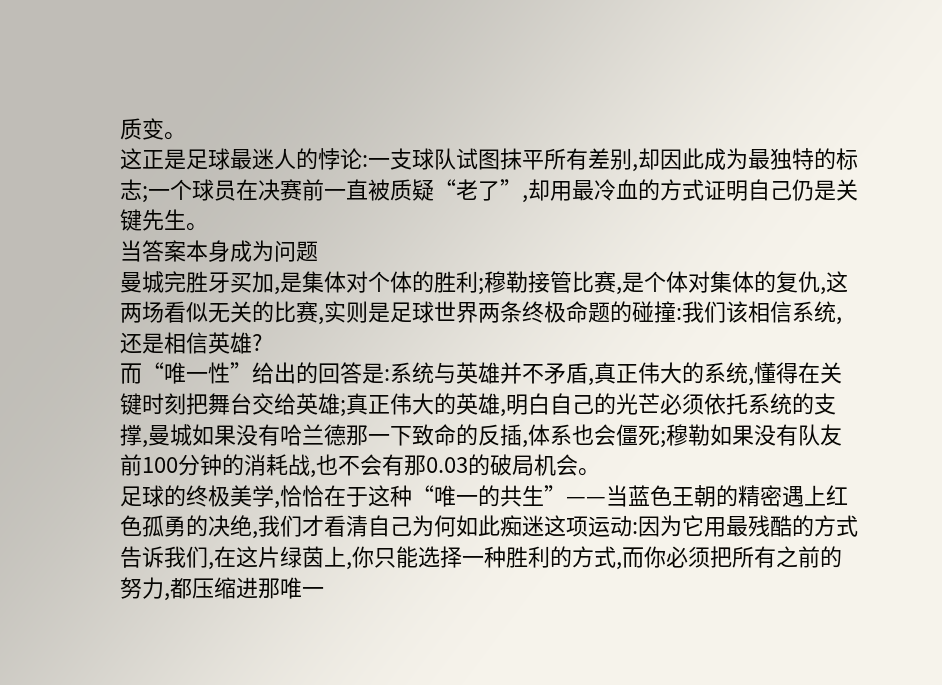质变。
这正是足球最迷人的悖论:一支球队试图抹平所有差别,却因此成为最独特的标志;一个球员在决赛前一直被质疑“老了”,却用最冷血的方式证明自己仍是关键先生。
当答案本身成为问题
曼城完胜牙买加,是集体对个体的胜利;穆勒接管比赛,是个体对集体的复仇,这两场看似无关的比赛,实则是足球世界两条终极命题的碰撞:我们该相信系统,还是相信英雄?
而“唯一性”给出的回答是:系统与英雄并不矛盾,真正伟大的系统,懂得在关键时刻把舞台交给英雄;真正伟大的英雄,明白自己的光芒必须依托系统的支撑,曼城如果没有哈兰德那一下致命的反插,体系也会僵死;穆勒如果没有队友前100分钟的消耗战,也不会有那0.03的破局机会。
足球的终极美学,恰恰在于这种“唯一的共生”——当蓝色王朝的精密遇上红色孤勇的决绝,我们才看清自己为何如此痴迷这项运动:因为它用最残酷的方式告诉我们,在这片绿茵上,你只能选择一种胜利的方式,而你必须把所有之前的努力,都压缩进那唯一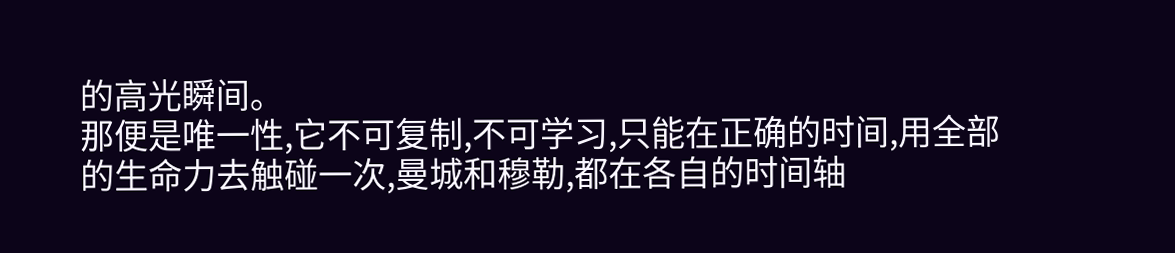的高光瞬间。
那便是唯一性,它不可复制,不可学习,只能在正确的时间,用全部的生命力去触碰一次,曼城和穆勒,都在各自的时间轴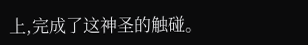上,完成了这神圣的触碰。